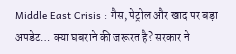Middle East Crisis : गैस, पेट्रोल और खाद पर बड़ा अपडेट… क्या घबराने की जरूरत है? सरकार ने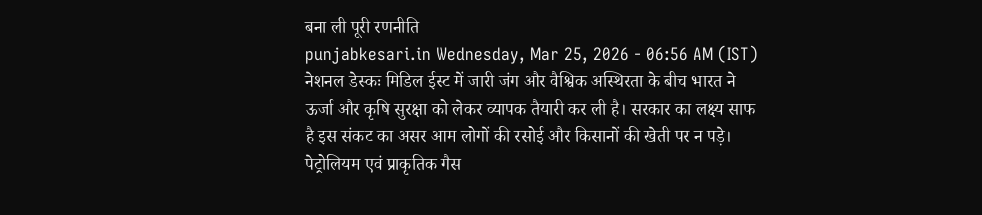बना ली पूरी रणनीति
punjabkesari.in Wednesday, Mar 25, 2026 - 06:56 AM (IST)
नेशनल डेस्कः मिडिल ईस्ट में जारी जंग और वैश्विक अस्थिरता के बीच भारत ने ऊर्जा और कृषि सुरक्षा को लेकर व्यापक तैयारी कर ली है। सरकार का लक्ष्य साफ है इस संकट का असर आम लोगों की रसोई और किसानों की खेती पर न पड़े। पेट्रोलियम एवं प्राकृतिक गैस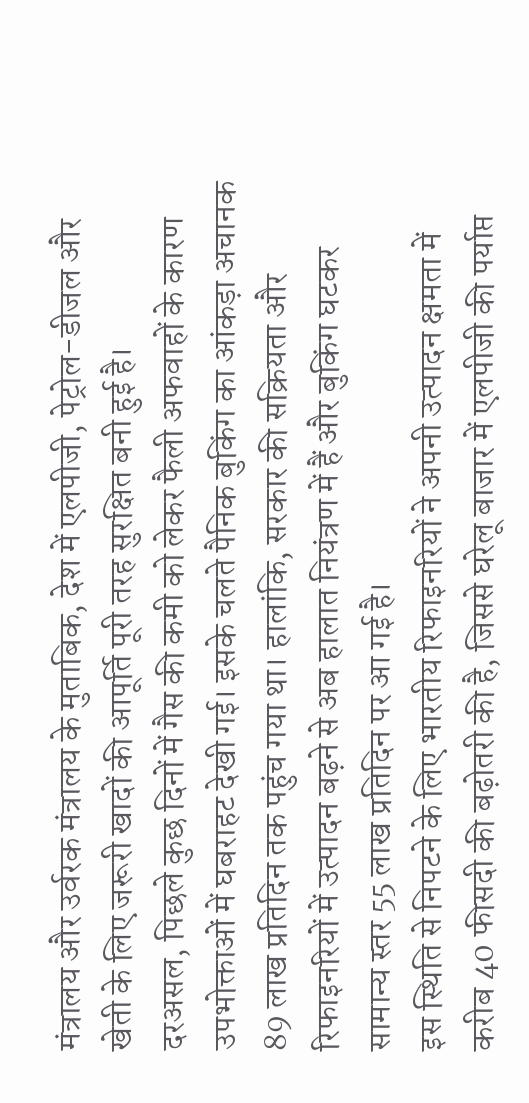मंत्रालय और उर्वरक मंत्रालय के मुताबिक, देश में एलपीजी, पेट्रोल-डीजल और खेती के लिए जरूरी खादों की आपूर्ति पूरी तरह सुरक्षित बनी हुई है।
दरअसल, पिछले कुछ दिनों में गैस की कमी को लेकर फैली अफवाहों के कारण उपभोक्ताओं में घबराहट देखी गई। इसके चलते पैनिक बुकिंग का आंकड़ा अचानक 89 लाख प्रतिदिन तक पहुंच गया था। हालांकि, सरकार की सक्रियता और रिफाइनरियों में उत्पादन बढ़ने से अब हालात नियंत्रण में हैं और बुकिंग घटकर सामान्य स्तर 55 लाख प्रतिदिन पर आ गई है।
इस स्थिति से निपटने के लिए भारतीय रिफाइनरियों ने अपनी उत्पादन क्षमता में करीब 40 फीसदी की बढ़ोतरी की है, जिससे घरेलू बाजार में एलपीजी की पर्याप्त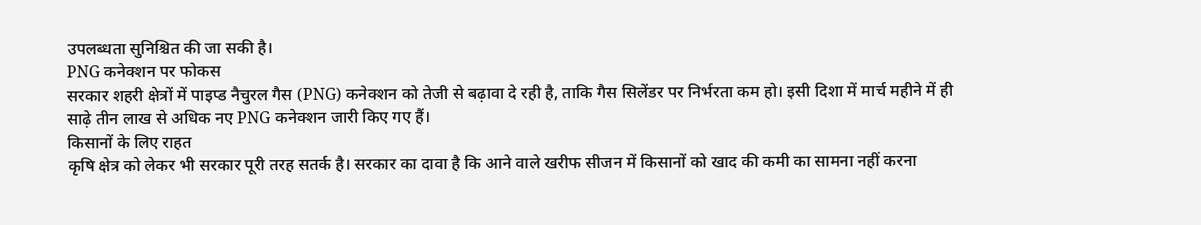उपलब्धता सुनिश्चित की जा सकी है।
PNG कनेक्शन पर फोकस
सरकार शहरी क्षेत्रों में पाइप्ड नैचुरल गैस (PNG) कनेक्शन को तेजी से बढ़ावा दे रही है, ताकि गैस सिलेंडर पर निर्भरता कम हो। इसी दिशा में मार्च महीने में ही साढ़े तीन लाख से अधिक नए PNG कनेक्शन जारी किए गए हैं।
किसानों के लिए राहत
कृषि क्षेत्र को लेकर भी सरकार पूरी तरह सतर्क है। सरकार का दावा है कि आने वाले खरीफ सीजन में किसानों को खाद की कमी का सामना नहीं करना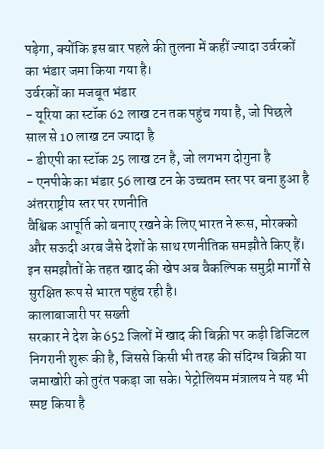पड़ेगा, क्योंकि इस बार पहले की तुलना में कहीं ज्यादा उर्वरकों का भंडार जमा किया गया है।
उर्वरकों का मजबूत भंडार
- यूरिया का स्टॉक 62 लाख टन तक पहुंच गया है, जो पिछले साल से 10 लाख टन ज्यादा है
- डीएपी का स्टॉक 25 लाख टन है, जो लगभग दोगुना है
- एनपीके का भंडार 56 लाख टन के उच्चतम स्तर पर बना हुआ है
अंतरराष्ट्रीय स्तर पर रणनीति
वैश्विक आपूर्ति को बनाए रखने के लिए भारत ने रूस, मोरक्को और सऊदी अरब जैसे देशों के साथ रणनीतिक समझौते किए हैं। इन समझौतों के तहत खाद की खेप अब वैकल्पिक समुद्री मार्गों से सुरक्षित रूप से भारत पहुंच रही है।
कालाबाजारी पर सख्ती
सरकार ने देश के 652 जिलों में खाद की बिक्री पर कड़ी डिजिटल निगरानी शुरू की है, जिससे किसी भी तरह की संदिग्ध बिक्री या जमाखोरी को तुरंत पकड़ा जा सके। पेट्रोलियम मंत्रालय ने यह भी स्पष्ट किया है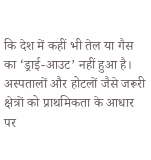कि देश में कहीं भी तेल या गैस का ‘ड्राई-आउट’ नहीं हुआ है। अस्पतालों और होटलों जैसे जरूरी क्षेत्रों को प्राथमिकता के आधार पर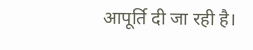आपूर्ति दी जा रही है।